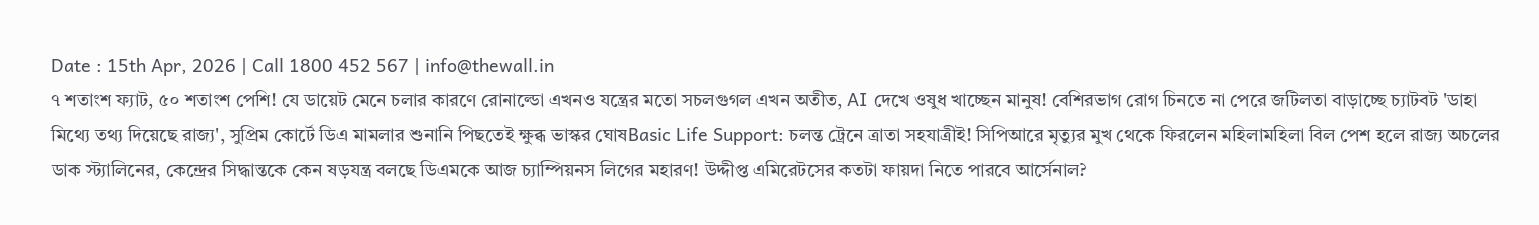Date : 15th Apr, 2026 | Call 1800 452 567 | info@thewall.in
৭ শতাংশ ফ্যাট, ৫০ শতাংশ পেশি! যে ডায়েট মেনে চলার কারণে রোনাল্ডো এখনও যন্ত্রের মতো সচলগুগল এখন অতীত, AI দেখে ওষুধ খাচ্ছেন মানুষ! বেশিরভাগ রোগ চিনতে না পেরে জটিলতা বাড়াচ্ছে চ্যাটবট 'ডাহা মিথ্যে তথ্য দিয়েছে রাজ্য', সুপ্রিম কোর্টে ডিএ মামলার শুনানি পিছতেই ক্ষুব্ধ ভাস্কর ঘোষBasic Life Support: চলন্ত ট্রেনে ত্রাতা সহযাত্রীই! সিপিআরে মৃত্যুর মুখ থেকে ফিরলেন মহিলামহিলা বিল পেশ হলে রাজ্য অচলের ডাক স্ট্যালিনের, কেন্দ্রের সিদ্ধান্তকে কেন ষড়যন্ত্র বলছে ডিএমকে আজ চ্যাম্পিয়নস লিগের মহারণ! উদ্দীপ্ত এমিরেটসের কতটা ফায়দা নিতে পারবে আর্সেনাল?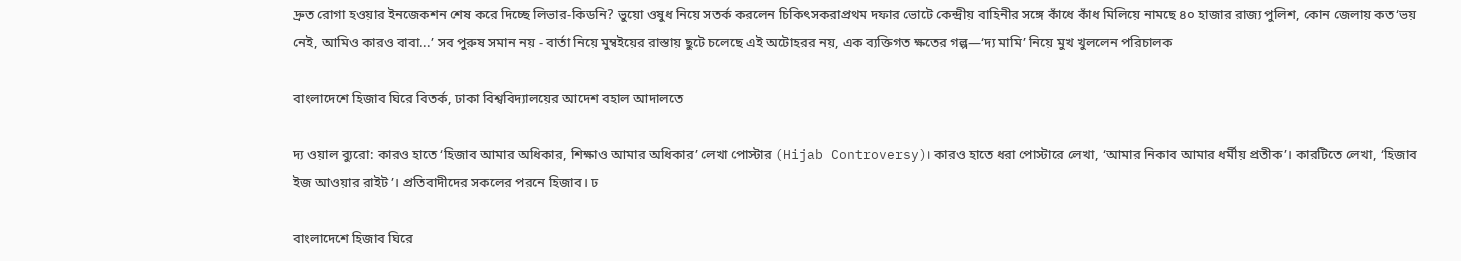দ্রুত রোগা হওয়ার ইনজেকশন শেষ করে দিচ্ছে লিভার-কিডনি? ভুয়ো ওষুধ নিয়ে সতর্ক করলেন চিকিৎসকরাপ্রথম দফার ভোটে কেন্দ্রীয় বাহিনীর সঙ্গে কাঁধে কাঁধ মিলিয়ে নামছে ৪০ হাজার রাজ্য পুলিশ, কোন জেলায় কত‘ভয় নেই, আমিও কারও বাবা...’ সব পুরুষ সমান নয় - বার্তা নিয়ে মুম্বইয়ের রাস্তায় ছুটে চলেছে এই অটোহরর নয়, এক ব্যক্তিগত ক্ষতের গল্প—‘দ্য মামি’ নিয়ে মুখ খুললেন পরিচালক

বাংলাদেশে হিজাব ঘিরে বিতর্ক, ঢাকা বিশ্ববিদ্যালয়ের আদেশ বহাল আদালতে

দ্য ওয়াল ব্যুরো: কারও হাতে ‘হিজাব আমার অধিকার, শিক্ষাও আমার অধিকার’ লেখা পোস্টার (Hijab Controversy)। কারও হাতে ধরা পোস্টারে লেখা, ‘আমার নিকাব আমার ধর্মীয় প্রতীক’। কারটিতে লেখা, ‘হিজাব ইজ আওয়ার রাইট’। প্রতিবাদীদের সকলের পরনে হিজাব। ঢ

বাংলাদেশে হিজাব ঘিরে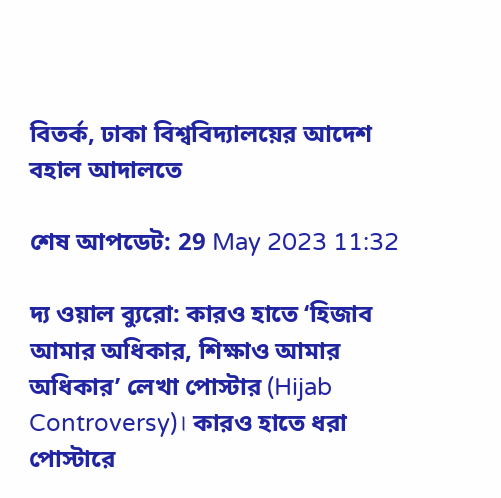বিতর্ক, ঢাকা বিশ্ববিদ্যালয়ের আদেশ বহাল আদালতে

শেষ আপডেট: 29 May 2023 11:32

দ্য ওয়াল ব্যুরো: কারও হাতে ‘হিজাব আমার অধিকার, শিক্ষাও আমার অধিকার’ লেখা পোস্টার (Hijab Controversy)। কারও হাতে ধরা পোস্টারে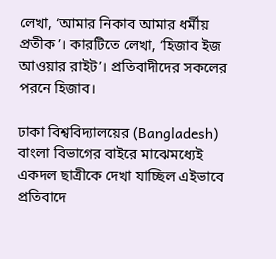লেখা, ‘আমার নিকাব আমার ধর্মীয় প্রতীক’। কারটিতে লেখা, ‘হিজাব ইজ আওয়ার রাইট’। প্রতিবাদীদের সকলের পরনে হিজাব।

ঢাকা বিশ্ববিদ্যালয়ের (Bangladesh) বাংলা বিভাগের বাইরে মাঝেমধ্যেই একদল ছাত্রীকে দেখা যাচ্ছিল এইভাবে প্রতিবাদে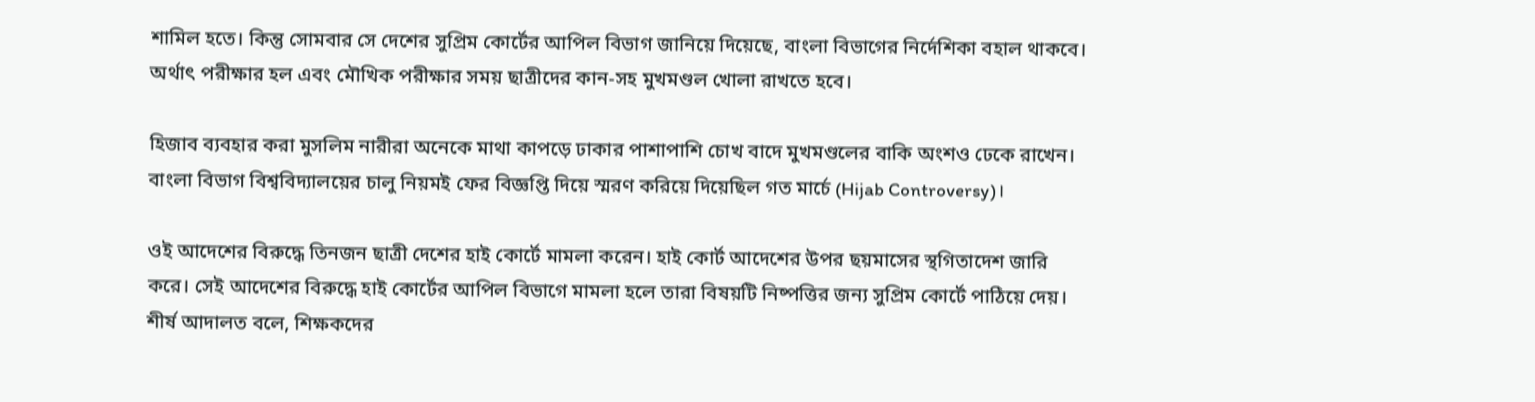শামিল হতে। কিন্তু সোমবার সে দেশের সুপ্রিম কোর্টের আপিল বিভাগ জানিয়ে দিয়েছে, বাংলা বিভাগের নির্দেশিকা বহাল থাকবে। অর্থাৎ পরীক্ষার হল এবং মৌখিক পরীক্ষার সময় ছাত্রীদের কান-সহ মুখমণ্ডল খোলা রাখতে হবে।

হিজাব ব্যবহার করা মুসলিম নারীরা অনেকে মাথা কাপড়ে ঢাকার পাশাপাশি চোখ বাদে মুখমণ্ডলের বাকি অংশও ঢেকে রাখেন। বাংলা বিভাগ বিশ্ববিদ্যালয়ের চালু নিয়মই ফের বিজ্ঞপ্তি দিয়ে স্মরণ করিয়ে দিয়েছিল গত মার্চে (Hijab Controversy)।

ওই আদেশের বিরুদ্ধে তিনজন ছাত্রী দেশের হাই কোর্টে মামলা করেন। হাই কোর্ট আদেশের উপর ছয়মাসের স্থগিতাদেশ জারি করে। সেই আদেশের বিরুদ্ধে হাই কোর্টের আপিল বিভাগে মামলা হলে তারা বিষয়টি নিষ্পত্তির জন্য সুপ্রিম কোর্টে পাঠিয়ে দেয়। শীর্ষ আদালত বলে, শিক্ষকদের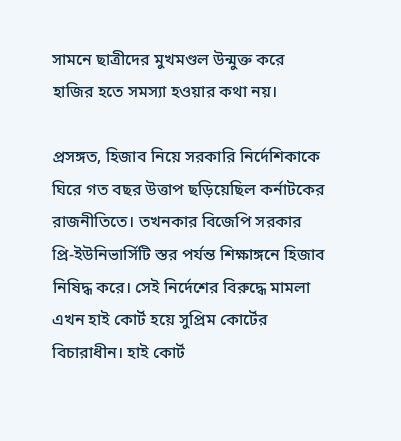সামনে ছাত্রীদের মুখমণ্ডল উন্মুক্ত করে হাজির হতে সমস্যা হওয়ার কথা নয়।

প্রসঙ্গত, হিজাব নিয়ে সরকারি নির্দেশিকাকে ঘিরে গত বছর উত্তাপ ছড়িয়েছিল কর্নাটকের রাজনীতিতে। তখনকার বিজেপি সরকার প্রি-ইউনিভার্সিটি স্তর পর্যন্ত শিক্ষাঙ্গনে হিজাব নিষিদ্ধ করে। সেই নির্দেশের বিরুদ্ধে মামলা এখন হাই কোর্ট হয়ে সুপ্রিম কোর্টের বিচারাধীন। হাই কোর্ট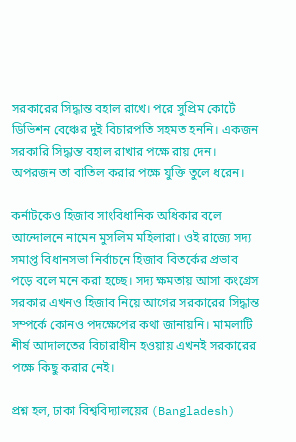সরকারের সিদ্ধান্ত বহাল রাখে। পরে সুপ্রিম কোর্টে ডিভিশন বেঞ্চের দুই বিচারপতি সহমত হননি। একজন সরকারি সিদ্ধান্ত বহাল রাখার পক্ষে রায় দেন। অপরজন তা বাতিল করার পক্ষে যুক্তি তুলে ধরেন।

কর্নাটকেও হিজাব সাংবিধানিক অধিকার বলে আন্দোলনে নামেন মুসলিম মহিলারা। ওই রাজ্যে সদ্য সমাপ্ত বিধানসভা নির্বাচনে হিজাব বিতর্কের প্রভাব পড়ে বলে মনে করা হচ্ছে। সদ্য ক্ষমতায় আসা কংগ্রেস সরকার এখনও হিজাব নিয়ে আগের সরকারের সিদ্ধান্ত সম্পর্কে কোনও পদক্ষেপের কথা জানায়নি। মামলাটি শীর্ষ আদালতের বিচারাধীন হওয়ায় এখনই সরকারের পক্ষে কিছু করার নেই।

প্রশ্ন হল, ঢাকা বিশ্ববিদ্যালয়ের (Bangladesh)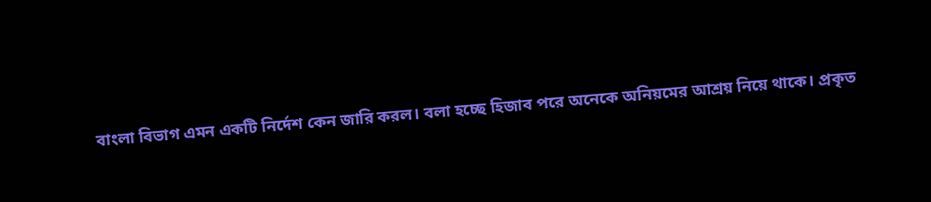বাংলা বিভাগ এমন একটি নির্দেশ কেন জারি করল। বলা হচ্ছে হিজাব পরে অনেকে অনিয়মের আশ্রয় নিয়ে থাকে। প্রকৃত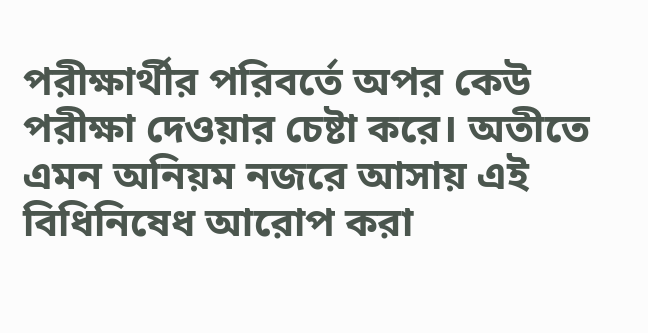পরীক্ষার্থীর পরিবর্তে অপর কেউ পরীক্ষা দেওয়ার চেষ্টা করে। অতীতে এমন অনিয়ম নজরে আসায় এই বিধিনিষেধ আরোপ করা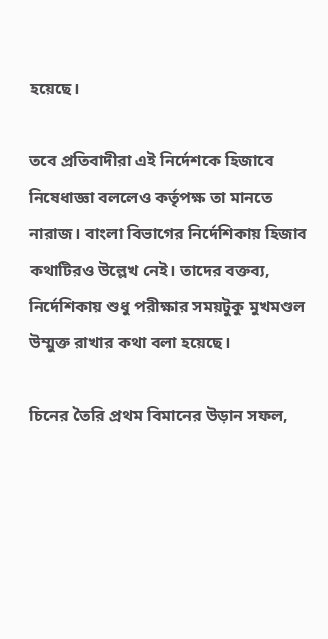হয়েছে।

তবে প্রতিবাদীরা এই নির্দেশকে হিজাবে নিষেধাজ্ঞা বললেও কর্তৃপক্ষ তা মানতে নারাজ। বাংলা বিভাগের নির্দেশিকায় হিজাব কথাটিরও উল্লেখ নেই। তাদের বক্তব্য, নির্দেশিকায় শুধু পরীক্ষার সময়টুকু মুখমণ্ডল উম্মুক্ত রাখার কথা বলা হয়েছে।

চিনের তৈরি প্রথম বিমানের উড়ান সফল,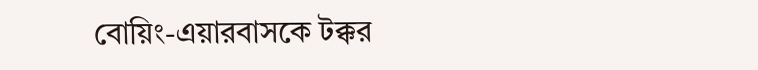বোয়িং-এয়ারবাসকে টক্কর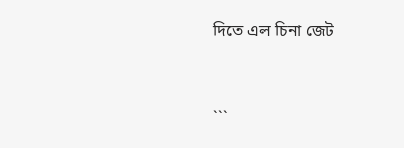দিতে এল চিনা জেট


```